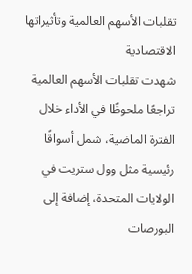تقلبات الأسهم العالمية وتأثيراتها الاقتصادية
شهدت تقلبات الأسهم العالمية تراجعًا ملحوظًا في الأداء خلال الفترة الماضية، شمل أسواقًا رئيسية مثل وول ستريت في الولايات المتحدة، إضافة إلى البورصات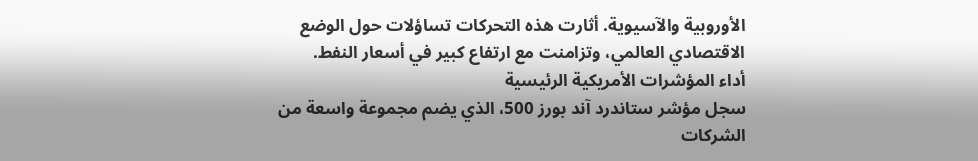الأوروبية والآسيوية. أثارت هذه التحركات تساؤلات حول الوضع الاقتصادي العالمي، وتزامنت مع ارتفاع كبير في أسعار النفط.
أداء المؤشرات الأمريكية الرئيسية
سجل مؤشر ستاندرد آند بورز 500، الذي يضم مجموعة واسعة من الشركات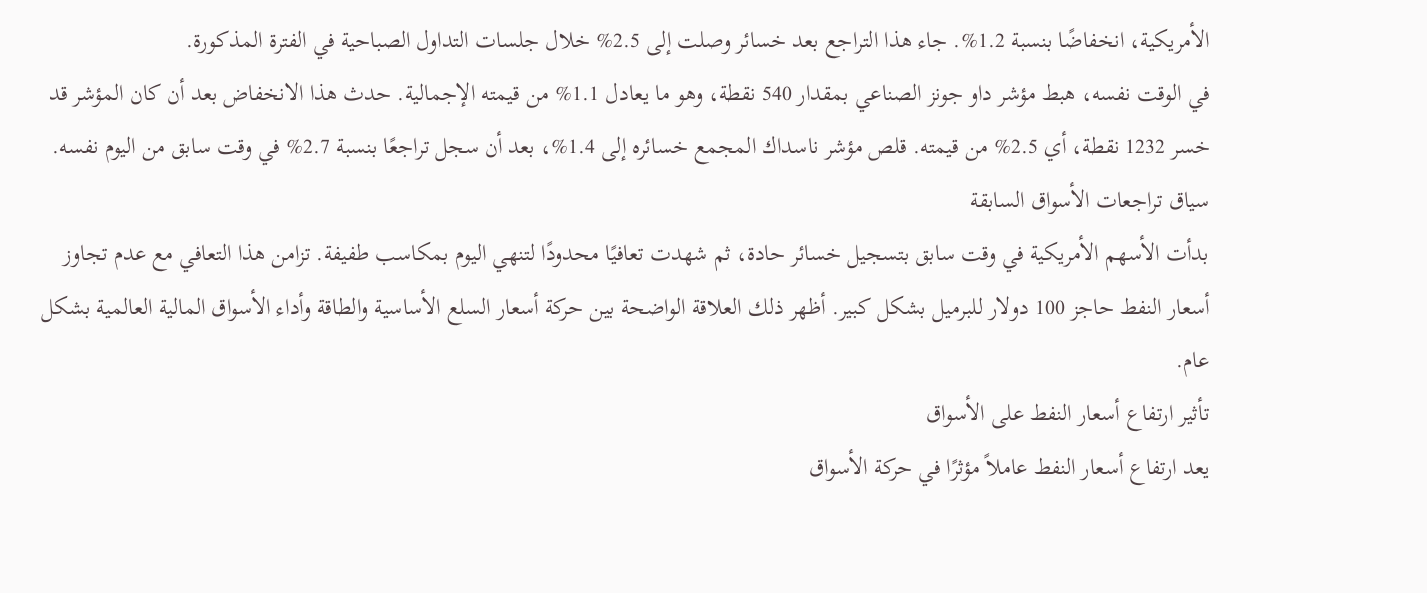الأمريكية، انخفاضًا بنسبة 1.2%. جاء هذا التراجع بعد خسائر وصلت إلى 2.5% خلال جلسات التداول الصباحية في الفترة المذكورة.
في الوقت نفسه، هبط مؤشر داو جونز الصناعي بمقدار 540 نقطة، وهو ما يعادل 1.1% من قيمته الإجمالية. حدث هذا الانخفاض بعد أن كان المؤشر قد خسر 1232 نقطة، أي 2.5% من قيمته. قلص مؤشر ناسداك المجمع خسائره إلى 1.4%، بعد أن سجل تراجعًا بنسبة 2.7% في وقت سابق من اليوم نفسه.
سياق تراجعات الأسواق السابقة
بدأت الأسهم الأمريكية في وقت سابق بتسجيل خسائر حادة، ثم شهدت تعافيًا محدودًا لتنهي اليوم بمكاسب طفيفة. تزامن هذا التعافي مع عدم تجاوز أسعار النفط حاجز 100 دولار للبرميل بشكل كبير. أظهر ذلك العلاقة الواضحة بين حركة أسعار السلع الأساسية والطاقة وأداء الأسواق المالية العالمية بشكل عام.
تأثير ارتفاع أسعار النفط على الأسواق
يعد ارتفاع أسعار النفط عاملاً مؤثرًا في حركة الأسواق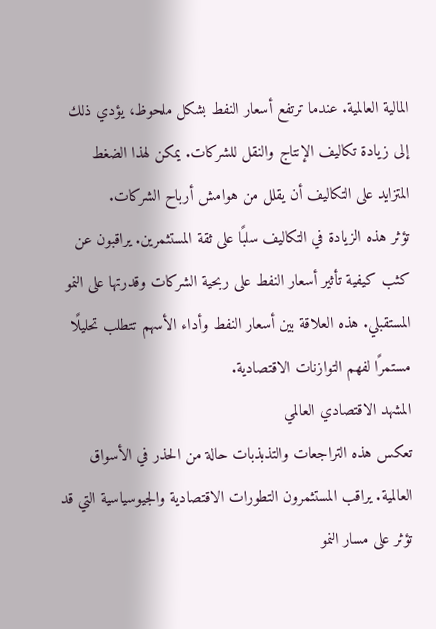المالية العالمية. عندما ترتفع أسعار النفط بشكل ملحوظ، يؤدي ذلك إلى زيادة تكاليف الإنتاج والنقل للشركات. يمكن لهذا الضغط المتزايد على التكاليف أن يقلل من هوامش أرباح الشركات.
تؤثر هذه الزيادة في التكاليف سلبًا على ثقة المستثمرين. يراقبون عن كثب كيفية تأثير أسعار النفط على ربحية الشركات وقدرتها على النمو المستقبلي. هذه العلاقة بين أسعار النفط وأداء الأسهم تتطلب تحليلًا مستمرًا لفهم التوازنات الاقتصادية.
المشهد الاقتصادي العالمي
تعكس هذه التراجعات والتذبذبات حالة من الحذر في الأسواق العالمية. يراقب المستثمرون التطورات الاقتصادية والجيوسياسية التي قد تؤثر على مسار النمو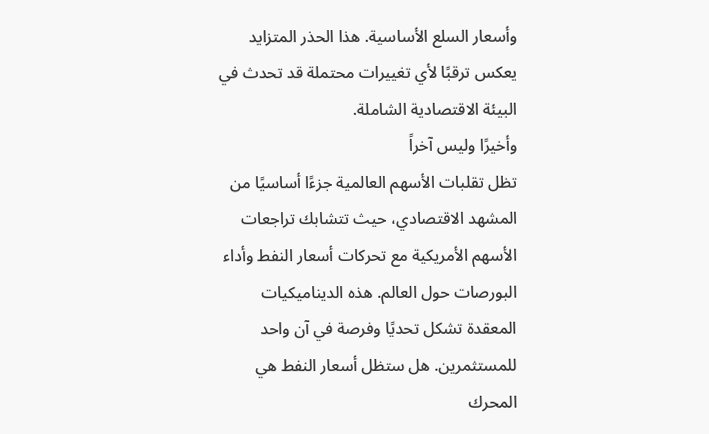وأسعار السلع الأساسية. هذا الحذر المتزايد يعكس ترقبًا لأي تغييرات محتملة قد تحدث في البيئة الاقتصادية الشاملة.
وأخيرًا وليس آخراً
تظل تقلبات الأسهم العالمية جزءًا أساسيًا من المشهد الاقتصادي، حيث تتشابك تراجعات الأسهم الأمريكية مع تحركات أسعار النفط وأداء البورصات حول العالم. هذه الديناميكيات المعقدة تشكل تحديًا وفرصة في آن واحد للمستثمرين. هل ستظل أسعار النفط هي المحرك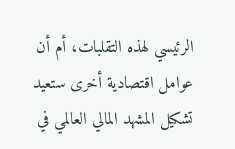الرئيسي لهذه التقلبات، أم أن عوامل اقتصادية أخرى ستعيد تشكيل المشهد المالي العالمي في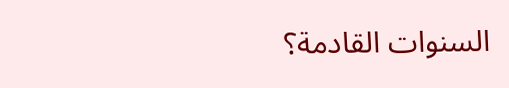السنوات القادمة؟